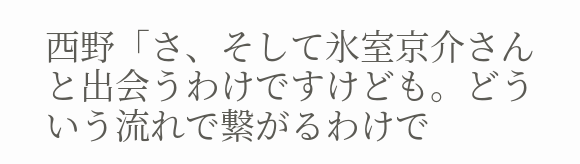西野「さ、そして氷室京介さんと出会うわけですけども。どういう流れで繋がるわけで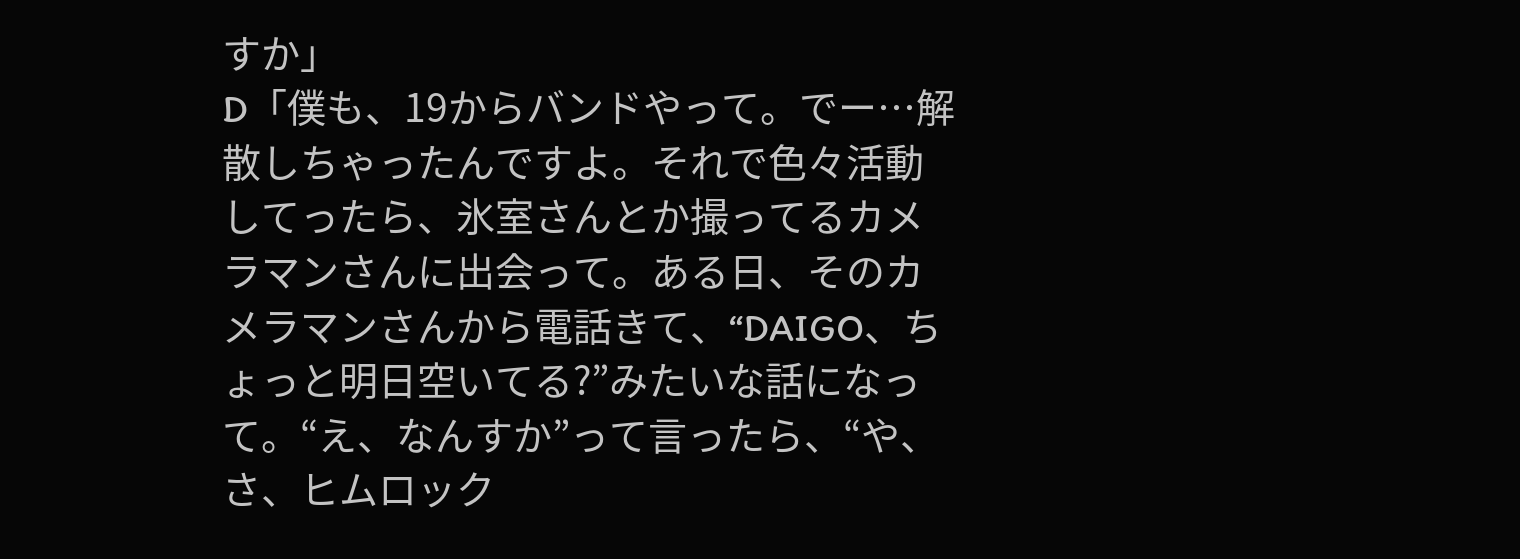すか」
D「僕も、19からバンドやって。でー…解散しちゃったんですよ。それで色々活動してったら、氷室さんとか撮ってるカメラマンさんに出会って。ある日、そのカメラマンさんから電話きて、“DAIGO、ちょっと明日空いてる?”みたいな話になって。“え、なんすか”って言ったら、“や、さ、ヒムロック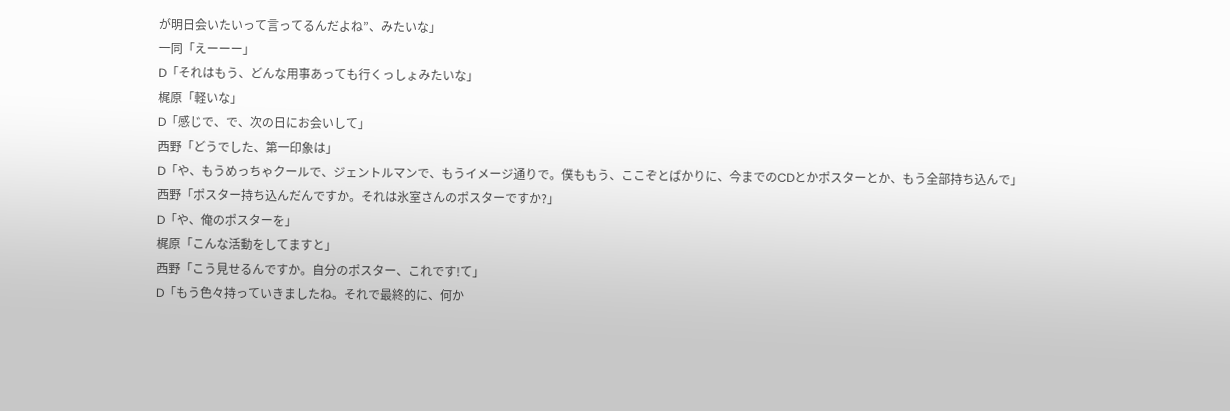が明日会いたいって言ってるんだよね”、みたいな」
一同「えーーー」
D「それはもう、どんな用事あっても行くっしょみたいな」
梶原「軽いな」
D「感じで、で、次の日にお会いして」
西野「どうでした、第一印象は」
D「や、もうめっちゃクールで、ジェントルマンで、もうイメージ通りで。僕ももう、ここぞとばかりに、今までのCDとかポスターとか、もう全部持ち込んで」
西野「ポスター持ち込んだんですか。それは氷室さんのポスターですか?」
D「や、俺のポスターを」
梶原「こんな活動をしてますと」
西野「こう見せるんですか。自分のポスター、これです!て」
D「もう色々持っていきましたね。それで最終的に、何か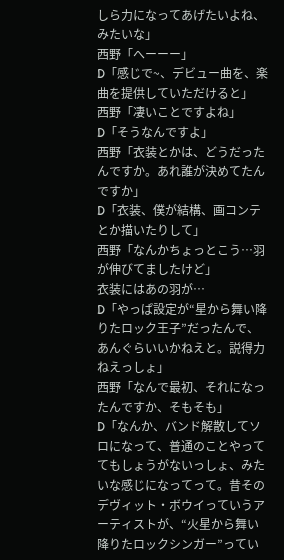しら力になってあげたいよね、みたいな」
西野「へーーー」
D「感じで~、デビュー曲を、楽曲を提供していただけると」
西野「凄いことですよね」
D「そうなんですよ」
西野「衣装とかは、どうだったんですか。あれ誰が決めてたんですか」
D「衣装、僕が結構、画コンテとか描いたりして」
西野「なんかちょっとこう…羽が伸びてましたけど」
衣装にはあの羽が…
D「やっぱ設定が“星から舞い降りたロック王子”だったんで、あんぐらいいかねえと。説得力ねえっしょ」
西野「なんで最初、それになったんですか、そもそも」
D「なんか、バンド解散してソロになって、普通のことやっててもしょうがないっしょ、みたいな感じになってって。昔そのデヴィット・ボウイっていうアーティストが、“火星から舞い降りたロックシンガー”ってい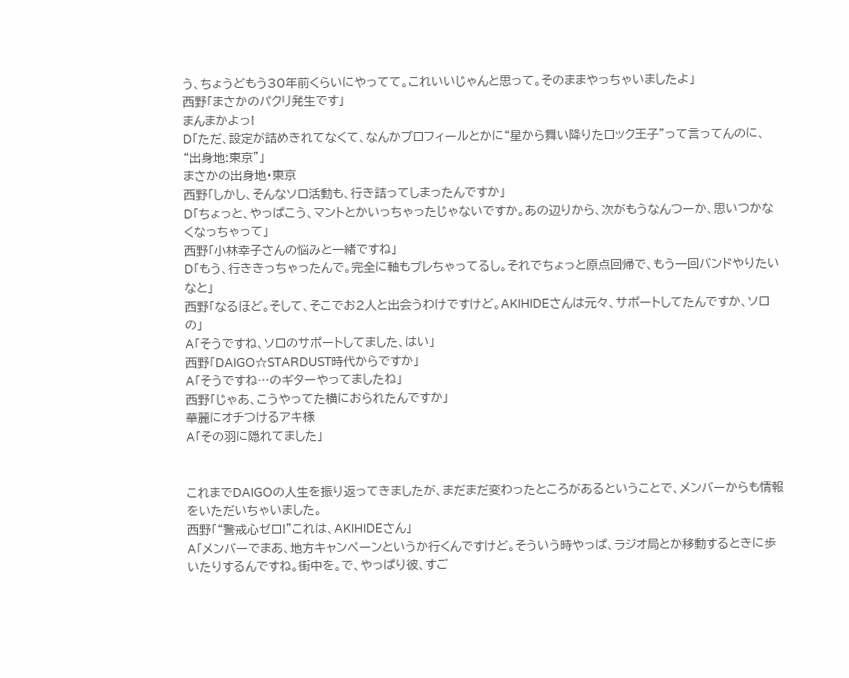う、ちょうどもう30年前くらいにやってて。これいいじゃんと思って。そのままやっちゃいましたよ」
西野「まさかのパクリ発生です」
まんまかよっ!
D「ただ、設定が詰めきれてなくて、なんかプロフィールとかに“星から舞い降りたロック王子”って言ってんのに、“出身地:東京”」
まさかの出身地・東京
西野「しかし、そんなソロ活動も、行き詰ってしまったんですか」
D「ちょっと、やっぱこう、マントとかいっちゃったじゃないですか。あの辺りから、次がもうなんつーか、思いつかなくなっちゃって」
西野「小林幸子さんの悩みと一緒ですね」
D「もう、行ききっちゃったんで。完全に軸もブレちゃってるし。それでちょっと原点回帰で、もう一回バンドやりたいなと」
西野「なるほど。そして、そこでお2人と出会うわけですけど。AKIHIDEさんは元々、サポートしてたんですか、ソロの」
A「そうですね、ソロのサポートしてました、はい」
西野「DAIGO☆STARDUST時代からですか」
A「そうですね…のギターやってましたね」
西野「じゃあ、こうやってた横におられたんですか」
華麗にオチつけるアキ様
A「その羽に隠れてました」


これまでDAIGOの人生を振り返ってきましたが、まだまだ変わったところがあるということで、メンバーからも情報をいただいちゃいました。
西野「“警戒心ゼロ!”これは、AKIHIDEさん」
A「メンバーでまあ、地方キャンペーンというか行くんですけど。そういう時やっぱ、ラジオ局とか移動するときに歩いたりするんですね。街中を。で、やっぱり彼、すご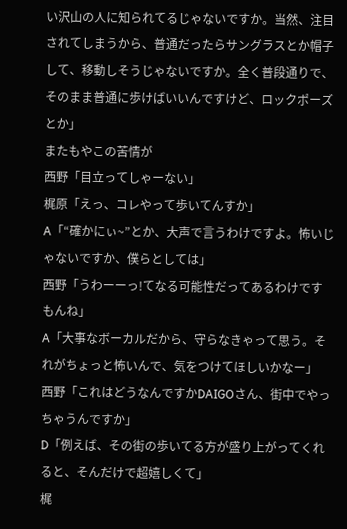い沢山の人に知られてるじゃないですか。当然、注目されてしまうから、普通だったらサングラスとか帽子して、移動しそうじゃないですか。全く普段通りで、そのまま普通に歩けばいいんですけど、ロックポーズとか」
またもやこの苦情が
西野「目立ってしゃーない」
梶原「えっ、コレやって歩いてんすか」
A「“確かにぃ~”とか、大声で言うわけですよ。怖いじゃないですか、僕らとしては」
西野「うわーーっ!てなる可能性だってあるわけですもんね」
A「大事なボーカルだから、守らなきゃって思う。それがちょっと怖いんで、気をつけてほしいかなー」
西野「これはどうなんですかDAIGOさん、街中でやっちゃうんですか」
D「例えば、その街の歩いてる方が盛り上がってくれると、そんだけで超嬉しくて」
梶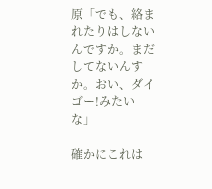原「でも、絡まれたりはしないんですか。まだしてないんすか。おい、ダイゴー!みたいな」

確かにこれは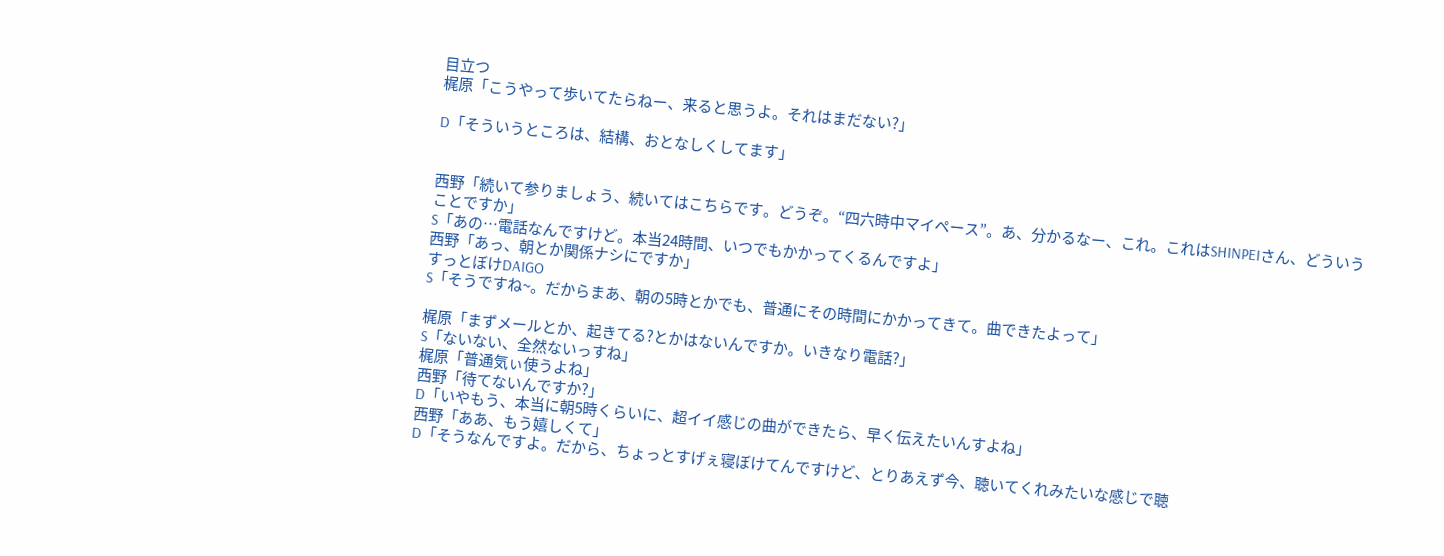目立つ
梶原「こうやって歩いてたらねー、来ると思うよ。それはまだない?」

D「そういうところは、結構、おとなしくしてます」


西野「続いて参りましょう、続いてはこちらです。どうぞ。“四六時中マイペース”。あ、分かるなー、これ。これはSHINPEIさん、どういうことですか」
S「あの…電話なんですけど。本当24時間、いつでもかかってくるんですよ」
西野「あっ、朝とか関係ナシにですか」
すっとぼけDAIGO
S「そうですね~。だからまあ、朝の5時とかでも、普通にその時間にかかってきて。曲できたよって」

梶原「まずメールとか、起きてる?とかはないんですか。いきなり電話?」
S「ないない、全然ないっすね」
梶原「普通気ぃ使うよね」
西野「待てないんですか?」
D「いやもう、本当に朝5時くらいに、超イイ感じの曲ができたら、早く伝えたいんすよね」
西野「ああ、もう嬉しくて」
D「そうなんですよ。だから、ちょっとすげぇ寝ぼけてんですけど、とりあえず今、聴いてくれみたいな感じで聴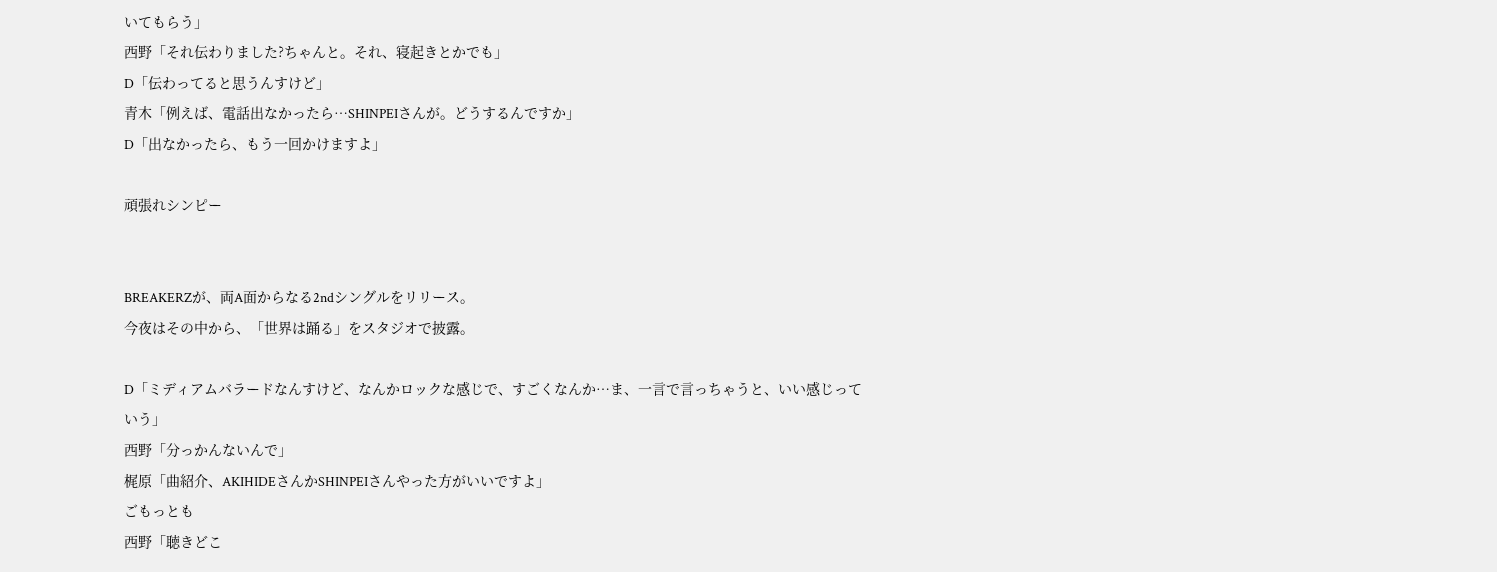いてもらう」
西野「それ伝わりました?ちゃんと。それ、寝起きとかでも」
D「伝わってると思うんすけど」
青木「例えば、電話出なかったら…SHINPEIさんが。どうするんですか」
D「出なかったら、もう一回かけますよ」

頑張れシンピー


BREAKERZが、両A面からなる2ndシングルをリリース。
今夜はその中から、「世界は踊る」をスタジオで披露。

D「ミディアムバラードなんすけど、なんかロックな感じで、すごくなんか…ま、一言で言っちゃうと、いい感じっていう」
西野「分っかんないんで」
梶原「曲紹介、AKIHIDEさんかSHINPEIさんやった方がいいですよ」
ごもっとも
西野「聴きどこ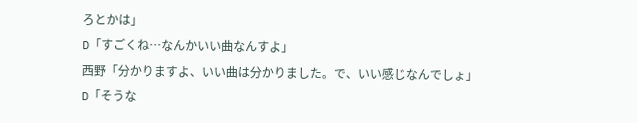ろとかは」
D「すごくね…なんかいい曲なんすよ」
西野「分かりますよ、いい曲は分かりました。で、いい感じなんでしょ」
D「そうな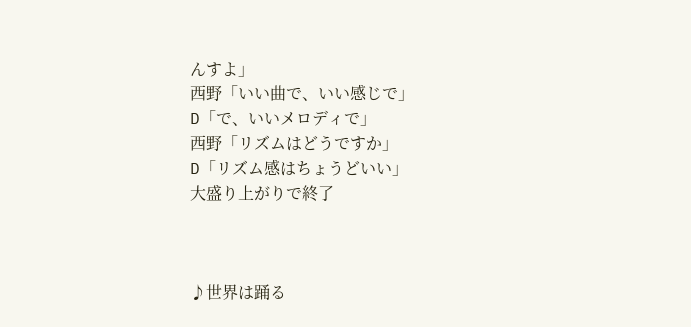んすよ」
西野「いい曲で、いい感じで」
D「で、いいメロディで」
西野「リズムはどうですか」
D「リズム感はちょうどいい」
大盛り上がりで終了



♪世界は踊る